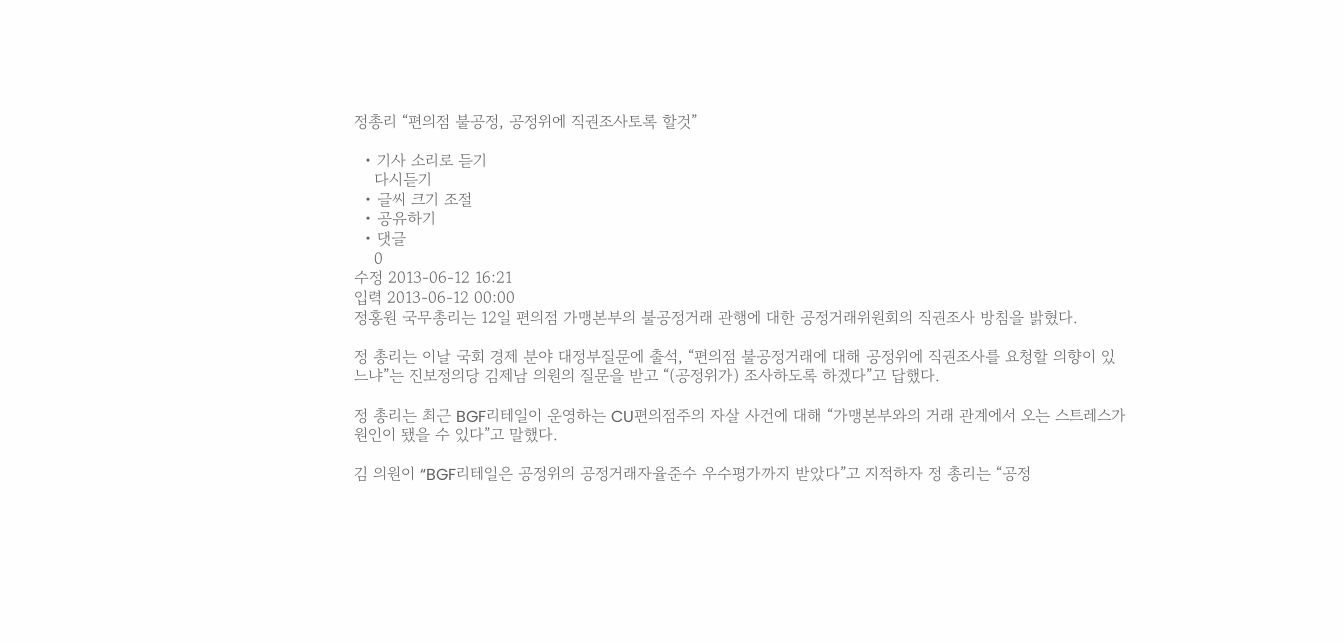정총리 “편의점 불공정, 공정위에 직권조사토록 할것”

  • 기사 소리로 듣기
    다시듣기
  • 글씨 크기 조절
  • 공유하기
  • 댓글
    0
수정 2013-06-12 16:21
입력 2013-06-12 00:00
정홍원 국무총리는 12일 편의점 가맹본부의 불공정거래 관행에 대한 공정거래위원회의 직권조사 방침을 밝혔다.

정 총리는 이날 국회 경제 분야 대정부질문에 출석, “편의점 불공정거래에 대해 공정위에 직권조사를 요청할 의향이 있느냐”는 진보정의당 김제남 의원의 질문을 받고 “(공정위가) 조사하도록 하겠다”고 답했다.

정 총리는 최근 BGF리테일이 운영하는 CU편의점주의 자살 사건에 대해 “가맹본부와의 거래 관계에서 오는 스트레스가 원인이 됐을 수 있다”고 말했다.

김 의원이 “BGF리테일은 공정위의 공정거래자율준수 우수평가까지 받았다”고 지적하자 정 총리는 “공정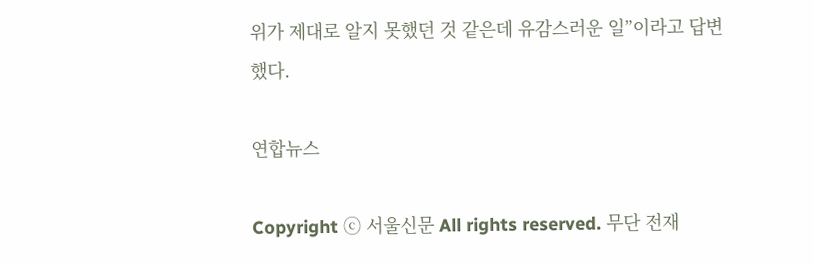위가 제대로 알지 못했던 것 같은데 유감스러운 일”이라고 답변했다.

연합뉴스

Copyright ⓒ 서울신문 All rights reserved. 무단 전재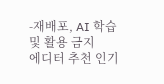-재배포, AI 학습 및 활용 금지
에디터 추천 인기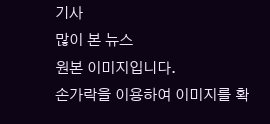기사
많이 본 뉴스
원본 이미지입니다.
손가락을 이용하여 이미지를 확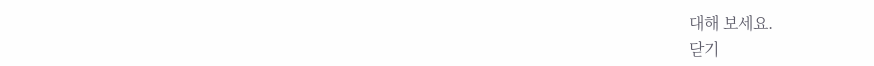대해 보세요.
닫기